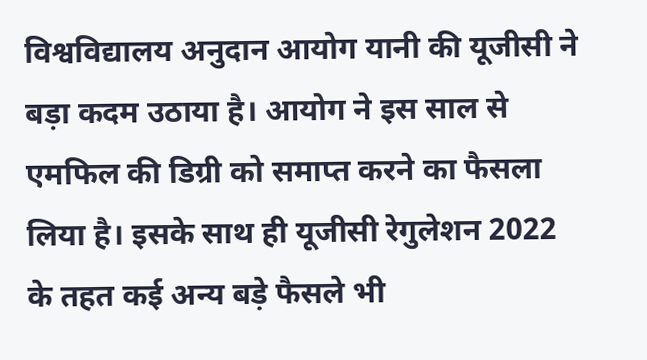विश्वविद्यालय अनुदान आयोग यानी की यूजीसी ने बड़ा कदम उठाया है। आयोग ने इस साल से एमफिल की डिग्री को समाप्त करने का फैसला लिया है। इसके साथ ही यूजीसी रेगुलेशन 2022 के तहत कई अन्य बड़े फैसले भी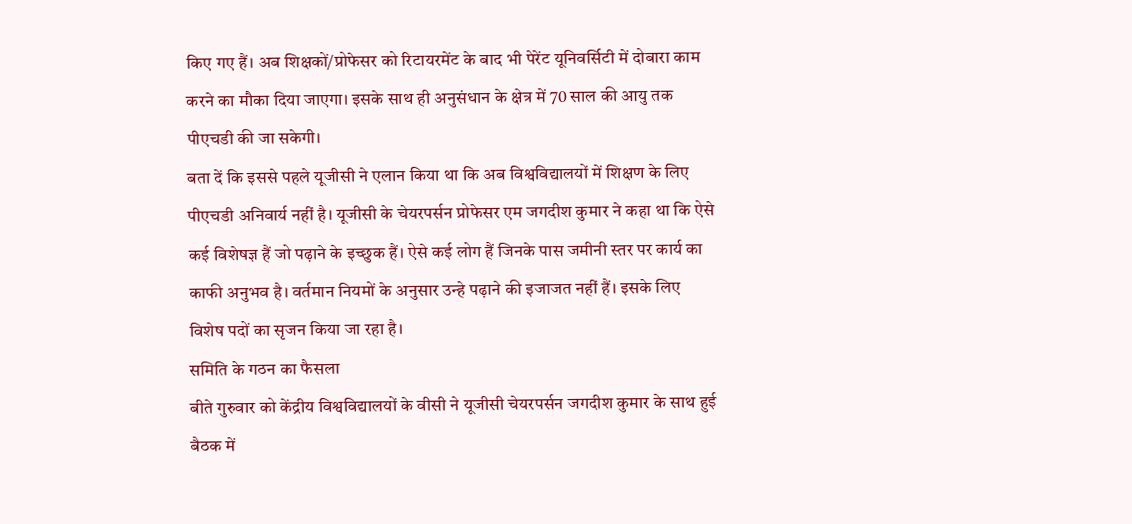किए गए हैं। अब शिक्षकों/प्रोफेसर को रिटायरमेंट के बाद भी पेरेंट यूनिवर्सिटी में दोबारा काम करने का मौका दिया जाएगा। इसके साथ ही अनुसंधान के क्षेत्र में 70 साल की आयु तक पीएचडी की जा सकेगी।
बता दें कि इससे पहले यूजीसी ने एलान किया था कि अब विश्वविद्यालयों में शिक्षण के लिए पीएचडी अनिवार्य नहीं है। यूजीसी के चेयरपर्सन प्रोफेसर एम जगदीश कुमार ने कहा था कि ऐसे कई विशेषज्ञ हैं जो पढ़ाने के इच्छुक हैं। ऐसे कई लोग हैं जिनके पास जमीनी स्तर पर कार्य का काफी अनुभव है। वर्तमान नियमों के अनुसार उन्हे पढ़ाने की इजाजत नहीं हैं। इसके लिए विशेष पदों का सृजन किया जा रहा है।
समिति के गठन का फैसला
बीते गुरुवार को केंद्रीय विश्वविद्यालयों के वीसी ने यूजीसी चेयरपर्सन जगदीश कुमार के साथ हुई बैठक में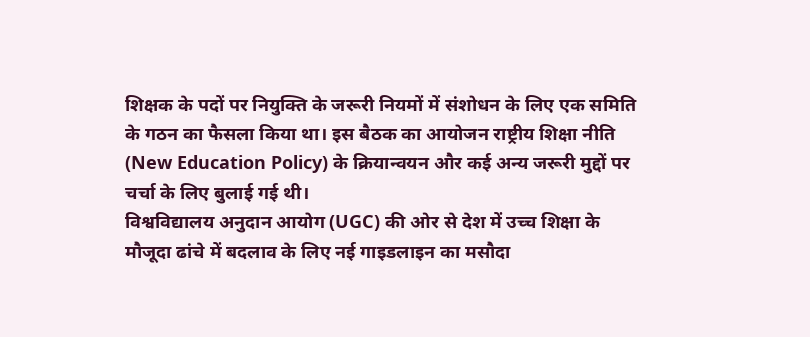शिक्षक के पदों पर नियुक्ति के जरूरी नियमों में संशोधन के लिए एक समिति के गठन का फैसला किया था। इस बैठक का आयोजन राष्ट्रीय शिक्षा नीति (New Education Policy) के क्रियान्वयन और कई अन्य जरूरी मुद्दों पर चर्चा के लिए बुलाई गई थी।
विश्वविद्यालय अनुदान आयोग (UGC) की ओर से देश में उच्च शिक्षा के मौजूदा ढांचे में बदलाव के लिए नई गाइडलाइन का मसौदा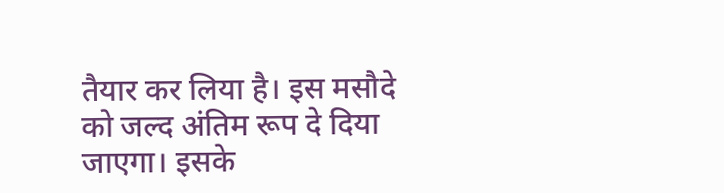तैयार कर लिया है। इस मसौदे को जल्द अंतिम रूप दे दिया जाएगा। इसके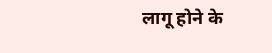लागू होने के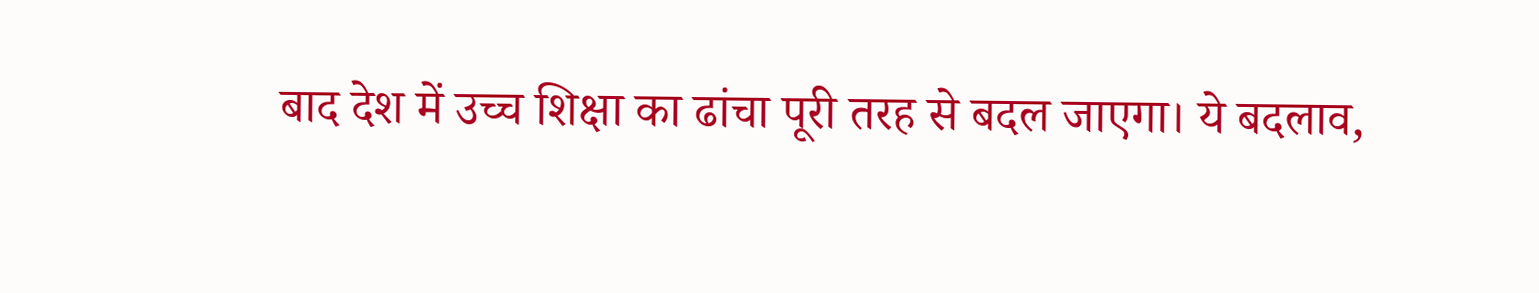बाद देश में उच्च शिक्षा का ढांचा पूरी तरह से बदल जाएगा। ये बदलाव,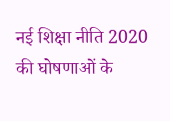नई शिक्षा नीति 2020 की घोषणाओं के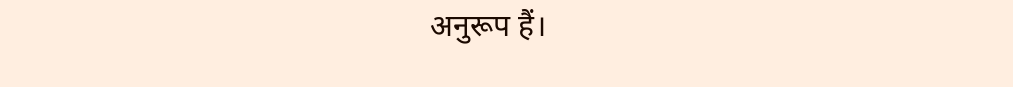अनुरूप हैं।